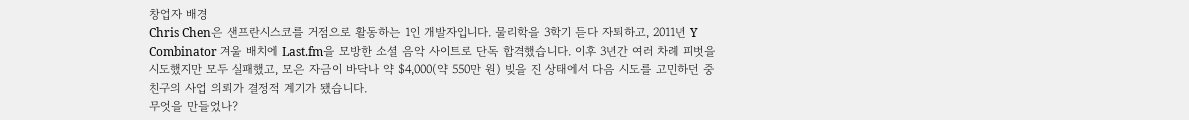창업자 배경
Chris Chen은 샌프란시스코를 거점으로 활동하는 1인 개발자입니다. 물리학을 3학기 듣다 자퇴하고, 2011년 Y Combinator 겨울 배치에 Last.fm을 모방한 소셜 음악 사이트로 단독 합격했습니다. 이후 3년간 여러 차례 피벗을 시도했지만 모두 실패했고, 모은 자금이 바닥나 약 $4,000(약 550만 원) 빚을 진 상태에서 다음 시도를 고민하던 중 친구의 사업 의뢰가 결정적 계기가 됐습니다.
무엇을 만들었나?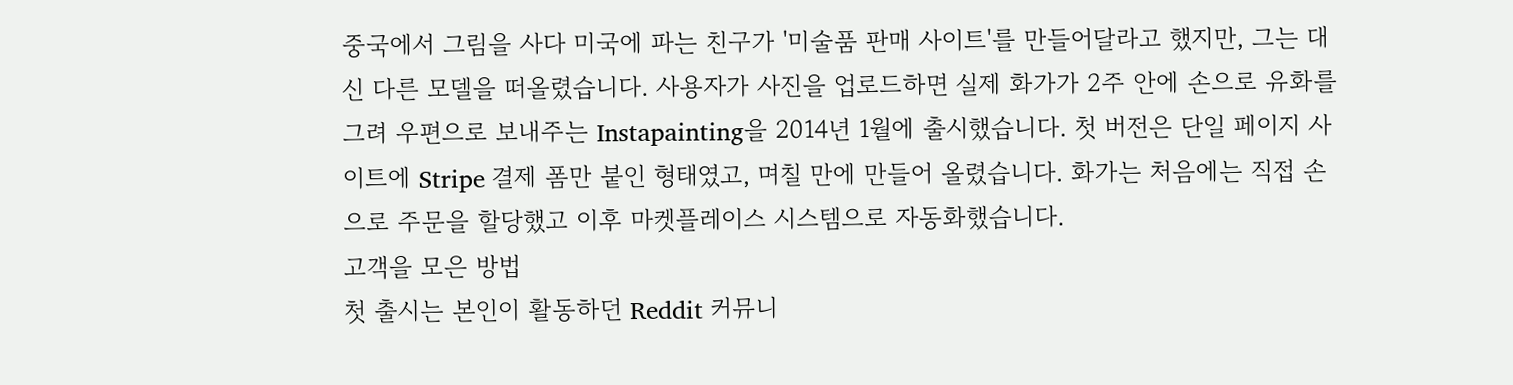중국에서 그림을 사다 미국에 파는 친구가 '미술품 판매 사이트'를 만들어달라고 했지만, 그는 대신 다른 모델을 떠올렸습니다. 사용자가 사진을 업로드하면 실제 화가가 2주 안에 손으로 유화를 그려 우편으로 보내주는 Instapainting을 2014년 1월에 출시했습니다. 첫 버전은 단일 페이지 사이트에 Stripe 결제 폼만 붙인 형태였고, 며칠 만에 만들어 올렸습니다. 화가는 처음에는 직접 손으로 주문을 할당했고 이후 마켓플레이스 시스템으로 자동화했습니다.
고객을 모은 방법
첫 출시는 본인이 활동하던 Reddit 커뮤니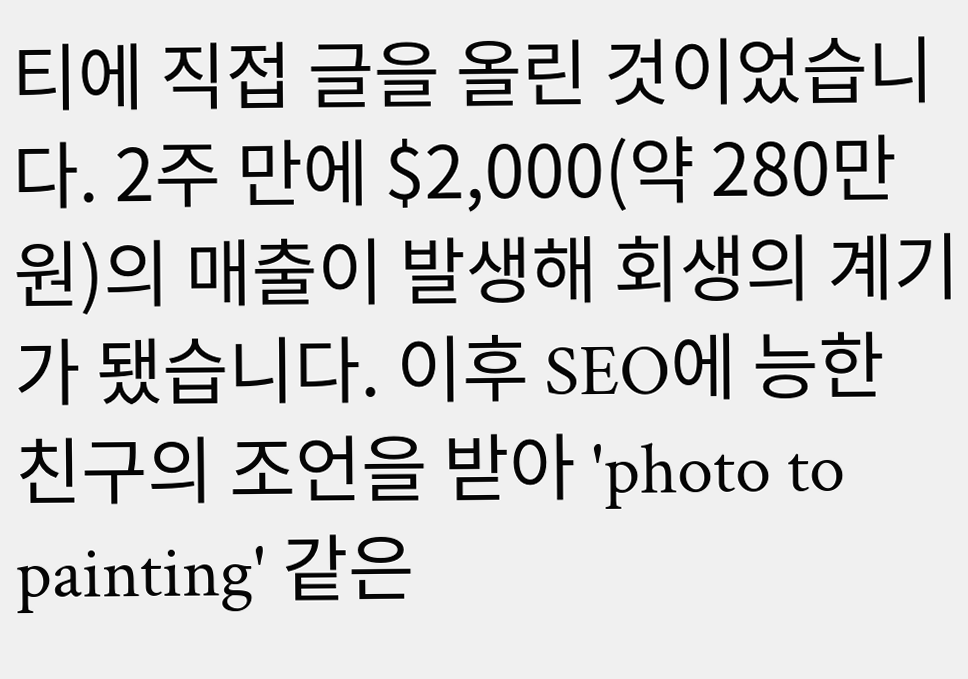티에 직접 글을 올린 것이었습니다. 2주 만에 $2,000(약 280만 원)의 매출이 발생해 회생의 계기가 됐습니다. 이후 SEO에 능한 친구의 조언을 받아 'photo to painting' 같은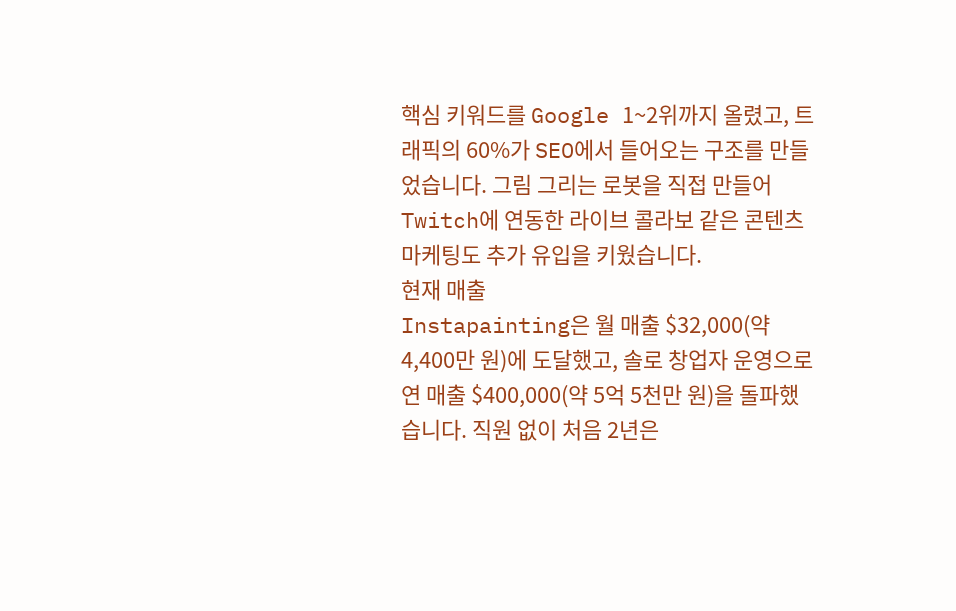핵심 키워드를 Google 1~2위까지 올렸고, 트래픽의 60%가 SEO에서 들어오는 구조를 만들었습니다. 그림 그리는 로봇을 직접 만들어 Twitch에 연동한 라이브 콜라보 같은 콘텐츠 마케팅도 추가 유입을 키웠습니다.
현재 매출
Instapainting은 월 매출 $32,000(약 4,400만 원)에 도달했고, 솔로 창업자 운영으로 연 매출 $400,000(약 5억 5천만 원)을 돌파했습니다. 직원 없이 처음 2년은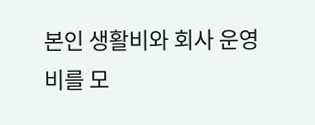본인 생활비와 회사 운영비를 모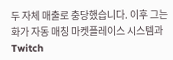두 자체 매출로 충당했습니다. 이후 그는 화가 자동 매칭 마켓플레이스 시스템과 Twitch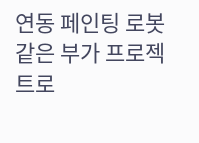연동 페인팅 로봇 같은 부가 프로젝트로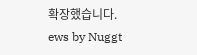확장했습니다.
ews by Nuggt